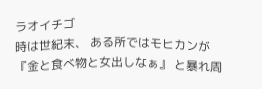ラオイチゴ
時は世紀末、 ある所ではモヒカンが『金と食べ物と女出しなぁ』 と暴れ周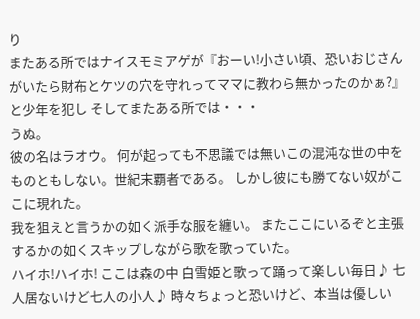り
またある所ではナイスモミアゲが『おーい!小さい頃、恐いおじさんがいたら財布とケツの穴を守れってママに教わら無かったのかぁ?』 と少年を犯し そしてまたある所では・・・
うぬ。
彼の名はラオウ。 何が起っても不思議では無いこの混沌な世の中をものともしない。世紀末覇者である。 しかし彼にも勝てない奴がここに現れた。
我を狙えと言うかの如く派手な服を纏い。 またここにいるぞと主張するかの如くスキップしながら歌を歌っていた。
ハイホ!ハイホ! ここは森の中 白雪姫と歌って踊って楽しい毎日♪ 七人居ないけど七人の小人♪ 時々ちょっと恐いけど、本当は優しい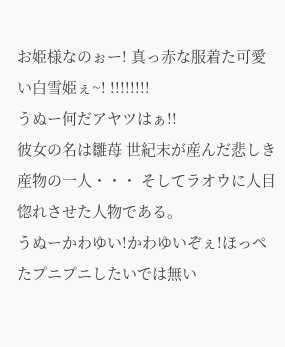お姫様なのぉー! 真っ赤な服着た可愛い白雪姫ぇ~! !!!!!!!!
うぬー何だアヤツはぁ!!
彼女の名は雛苺 世紀末が産んだ悲しき産物の一人・・・ そしてラオウに人目惚れさせた人物である。
うぬーかわゆい!かわゆいぞぇ!ほっぺたプニプニしたいでは無い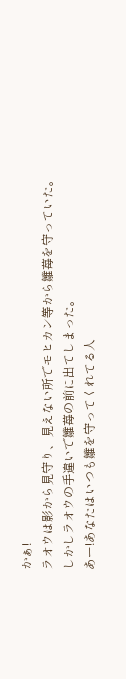かぁ!
ラオウは影から見守り、見えない所でモヒカン等から雛苺を守っていた。
しかしラオウの手違いで雛苺の前に出てしまった。
あー!あなたはいつも雛を守ってくれてる人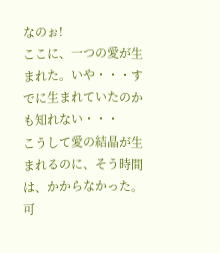なのぉ!
ここに、一つの愛が生まれた。いや・・・すでに生まれていたのかも知れない・・・
こうして愛の結晶が生まれるのに、そう時間は、かからなかった。 可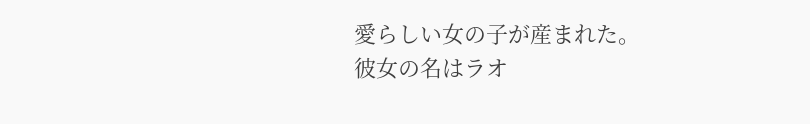愛らしい女の子が産まれた。
彼女の名はラオ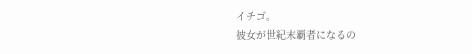イチゴ。
彼女が世紀末覇者になるの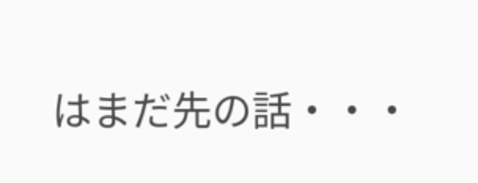はまだ先の話・・・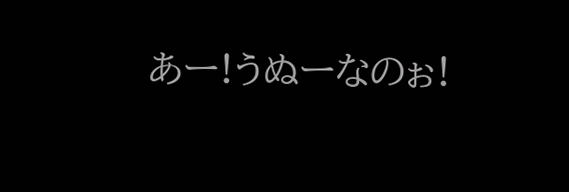あー!うぬーなのぉ!